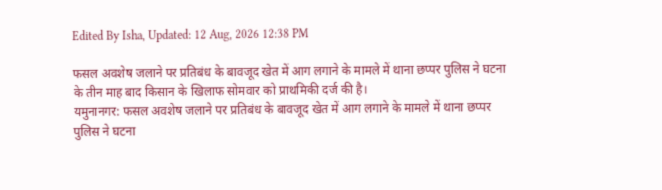Edited By Isha, Updated: 12 Aug, 2026 12:38 PM

फसल अवशेष जलाने पर प्रतिबंध के बावजूद खेत में आग लगाने के मामले में थाना छप्पर पुलिस ने घटना के तीन माह बाद किसान के खिलाफ सोमवार को प्राथमिकी दर्ज की है।
यमुनानगर: फसल अवशेष जलाने पर प्रतिबंध के बावजूद खेत में आग लगाने के मामले में थाना छप्पर पुलिस ने घटना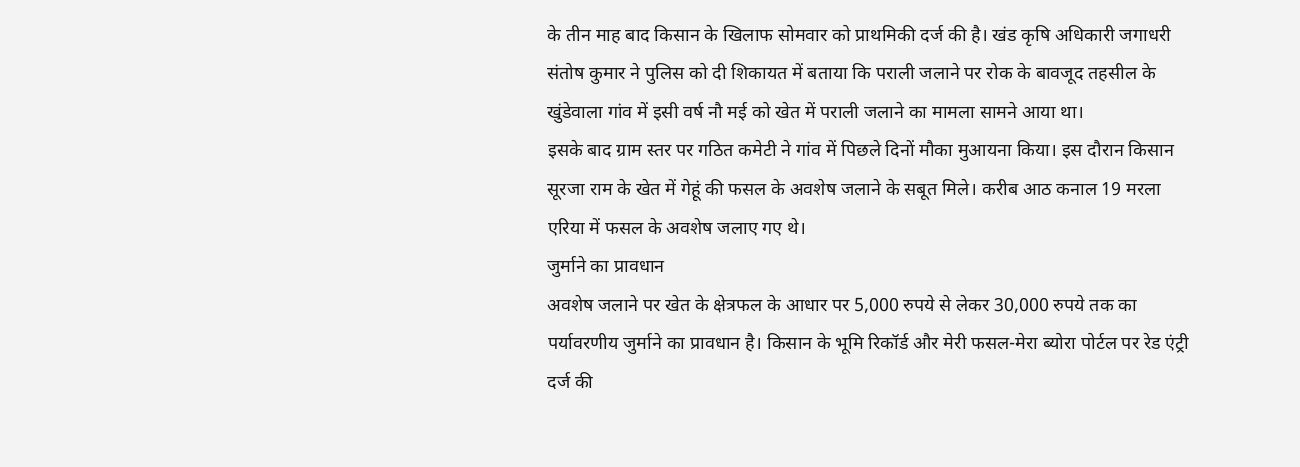के तीन माह बाद किसान के खिलाफ सोमवार को प्राथमिकी दर्ज की है। खंड कृषि अधिकारी जगाधरी संतोष कुमार ने पुलिस को दी शिकायत में बताया कि पराली जलाने पर रोक के बावजूद तहसील के खुंडेवाला गांव में इसी वर्ष नौ मई को खेत में पराली जलाने का मामला सामने आया था।
इसके बाद ग्राम स्तर पर गठित कमेटी ने गांव में पिछले दिनों मौका मुआयना किया। इस दौरान किसान सूरजा राम के खेत में गेहूं की फसल के अवशेष जलाने के सबूत मिले। करीब आठ कनाल 19 मरला एरिया में फसल के अवशेष जलाए गए थे।
जुर्माने का प्रावधान
अवशेष जलाने पर खेत के क्षेत्रफल के आधार पर 5,000 रुपये से लेकर 30,000 रुपये तक का पर्यावरणीय जुर्माने का प्रावधान है। किसान के भूमि रिकॉर्ड और मेरी फसल-मेरा ब्योरा पोर्टल पर रेड एंट्री दर्ज की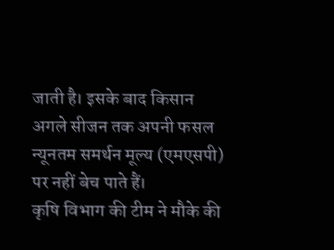जाती है। इसके बाद किसान अगले सीजन तक अपनी फसल न्यूनतम समर्थन मूल्य (एमएसपी) पर नहीं बेच पाते हैं।
कृषि विभाग की टीम ने मौके की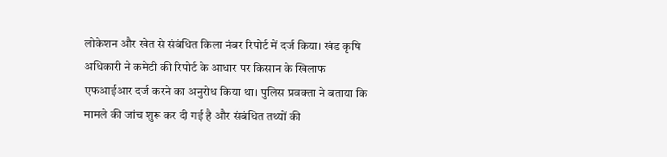लोकेशन और खेत से संबंधित किला नंबर रिपोर्ट में दर्ज किया। खंड कृषि अधिकारी ने कमेटी की रिपोर्ट के आधार पर किसान के खिलाफ एफआईआर दर्ज करने का अनुरोध किया था। पुलिस प्रवक्ता ने बताया कि मामले की जांच शुरू कर दी गई है और संबंधित तथ्यों की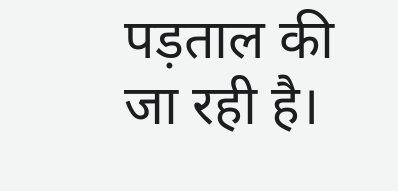पड़ताल की जा रही है।